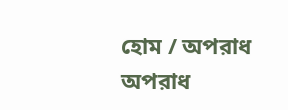হোম / অপরাধ
অপরাধ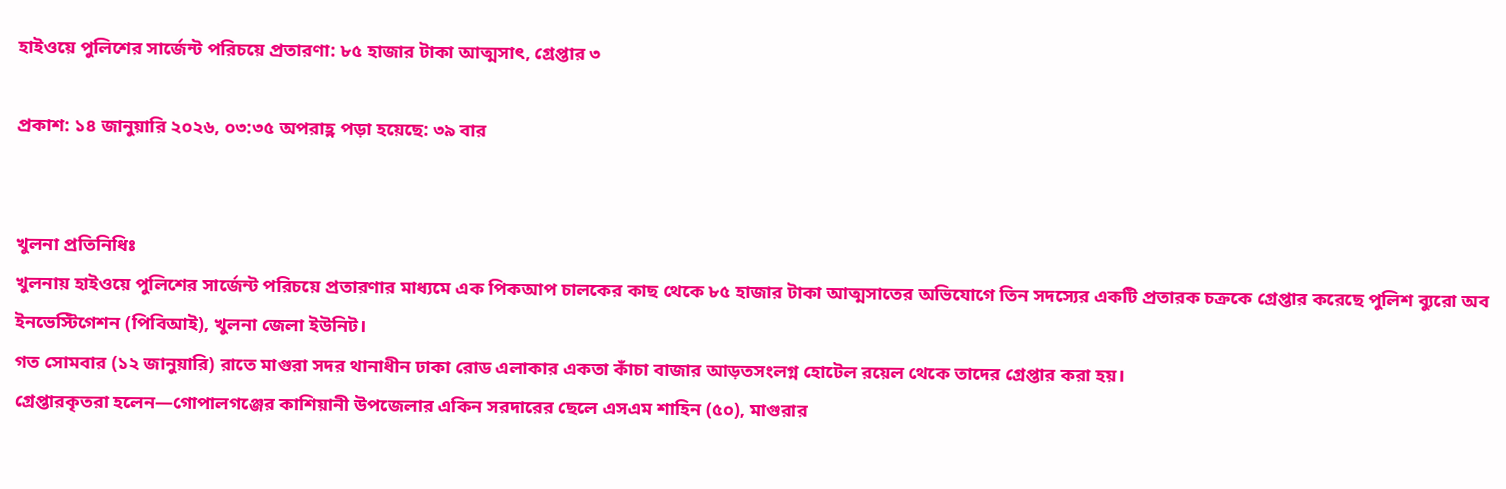হাইওয়ে পুলিশের সার্জেন্ট পরিচয়ে প্রতারণা: ৮৫ হাজার টাকা আত্মসাৎ, গ্রেপ্তার ৩

প্রকাশ: ১৪ জানুয়ারি ২০২৬, ০৩:৩৫ অপরাহ্ণ পড়া হয়েছে: ৩৯ বার


খুলনা প্রতিনিধিঃ
খুলনায় হাইওয়ে পুলিশের সার্জেন্ট পরিচয়ে প্রতারণার মাধ্যমে এক পিকআপ চালকের কাছ থেকে ৮৫ হাজার টাকা আত্মসাতের অভিযোগে তিন সদস্যের একটি প্রতারক চক্রকে গ্রেপ্তার করেছে পুলিশ ব্যুরো অব ইনভেস্টিগেশন (পিবিআই), খুলনা জেলা ইউনিট।
গত সোমবার (১২ জানুয়ারি) রাতে মাগুরা সদর থানাধীন ঢাকা রোড এলাকার একতা কাঁচা বাজার আড়তসংলগ্ন হোটেল রয়েল থেকে তাদের গ্রেপ্তার করা হয়।
গ্রেপ্তারকৃতরা হলেন—গোপালগঞ্জের কাশিয়ানী উপজেলার একিন সরদারের ছেলে এসএম শাহিন (৫০), মাগুরার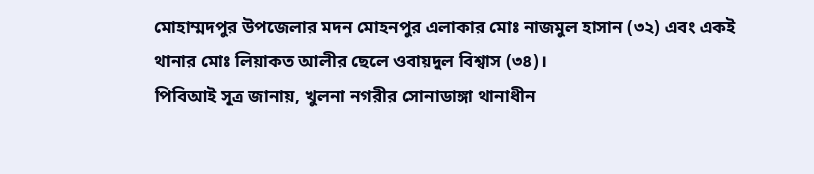মোহাম্মদপুর উপজেলার মদন মোহনপুর এলাকার মোঃ নাজমুল হাসান (৩২) এবং একই থানার মোঃ লিয়াকত আলীর ছেলে ওবায়দুল বিশ্বাস (৩৪)।
পিবিআই সূত্র জানায়, খুলনা নগরীর সোনাডাঙ্গা থানাধীন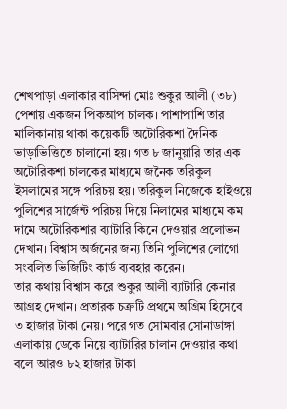শেখপাড়া এলাকার বাসিন্দা মোঃ শুকুর আলী (৩৮) পেশায় একজন পিকআপ চালক। পাশাপাশি তার মালিকানায় থাকা কয়েকটি অটোরিকশা দৈনিক ভাড়াভিত্তিতে চালানো হয়। গত ৮ জানুয়ারি তার এক অটোরিকশা চালকের মাধ্যমে জনৈক তরিকুল ইসলামের সঙ্গে পরিচয় হয়। তরিকুল নিজেকে হাইওয়ে পুলিশের সার্জেন্ট পরিচয় দিয়ে নিলামের মাধ্যমে কম দামে অটোরিকশার ব্যাটারি কিনে দেওয়ার প্রলোভন দেখান। বিশ্বাস অর্জনের জন্য তিনি পুলিশের লোগো সংবলিত ভিজিটিং কার্ড ব্যবহার করেন।
তার কথায় বিশ্বাস করে শুকুর আলী ব্যাটারি কেনার আগ্রহ দেখান। প্রতারক চক্রটি প্রথমে অগ্রিম হিসেবে ৩ হাজার টাকা নেয়। পরে গত সোমবার সোনাডাঙ্গা এলাকায় ডেকে নিয়ে ব্যাটারির চালান দেওয়ার কথা বলে আরও ৮২ হাজার টাকা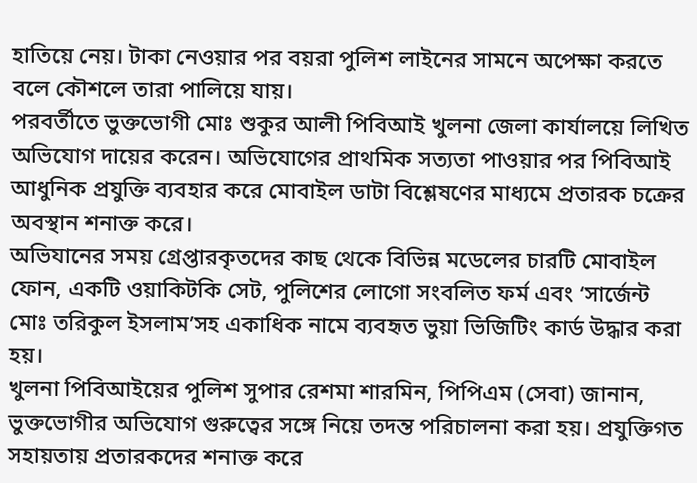হাতিয়ে নেয়। টাকা নেওয়ার পর বয়রা পুলিশ লাইনের সামনে অপেক্ষা করতে বলে কৌশলে তারা পালিয়ে যায়।
পরবর্তীতে ভুক্তভোগী মোঃ শুকুর আলী পিবিআই খুলনা জেলা কার্যালয়ে লিখিত অভিযোগ দায়ের করেন। অভিযোগের প্রাথমিক সত্যতা পাওয়ার পর পিবিআই আধুনিক প্রযুক্তি ব্যবহার করে মোবাইল ডাটা বিশ্লেষণের মাধ্যমে প্রতারক চক্রের অবস্থান শনাক্ত করে।
অভিযানের সময় গ্রেপ্তারকৃতদের কাছ থেকে বিভিন্ন মডেলের চারটি মোবাইল ফোন, একটি ওয়াকিটকি সেট, পুলিশের লোগো সংবলিত ফর্ম এবং ‘সার্জেন্ট মোঃ তরিকুল ইসলাম’সহ একাধিক নামে ব্যবহৃত ভুয়া ভিজিটিং কার্ড উদ্ধার করা হয়।
খুলনা পিবিআইয়ের পুলিশ সুপার রেশমা শারমিন, পিপিএম (সেবা) জানান, ভুক্তভোগীর অভিযোগ গুরুত্বের সঙ্গে নিয়ে তদন্ত পরিচালনা করা হয়। প্রযুক্তিগত সহায়তায় প্রতারকদের শনাক্ত করে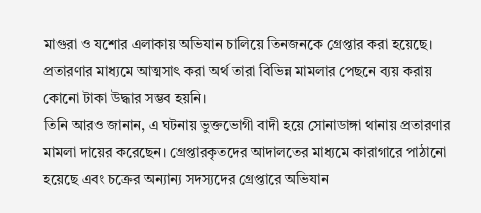মাগুরা ও যশোর এলাকায় অভিযান চালিয়ে তিনজনকে গ্রেপ্তার করা হয়েছে। প্রতারণার মাধ্যমে আত্মসাৎ করা অর্থ তারা বিভিন্ন মামলার পেছনে ব্যয় করায় কোনো টাকা উদ্ধার সম্ভব হয়নি।
তিনি আরও জানান, এ ঘটনায় ভুক্তভোগী বাদী হয়ে সোনাডাঙ্গা থানায় প্রতারণার মামলা দায়ের করেছেন। গ্রেপ্তারকৃতদের আদালতের মাধ্যমে কারাগারে পাঠানো হয়েছে এবং চক্রের অন্যান্য সদস্যদের গ্রেপ্তারে অভিযান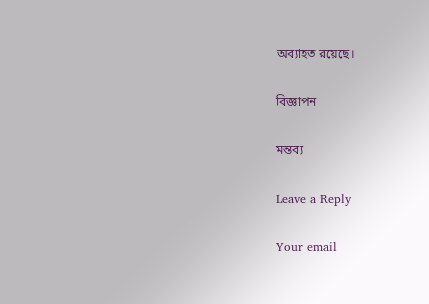অব্যাহত রয়েছে।

বিজ্ঞাপন

মন্তব্য

Leave a Reply

Your email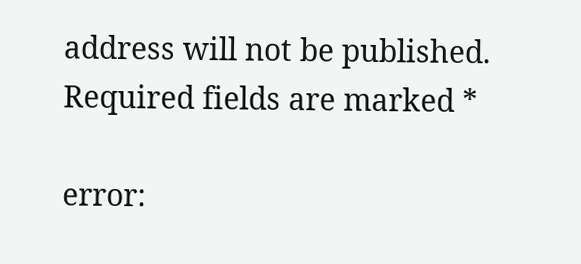address will not be published. Required fields are marked *

error: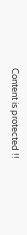Content is protected !!